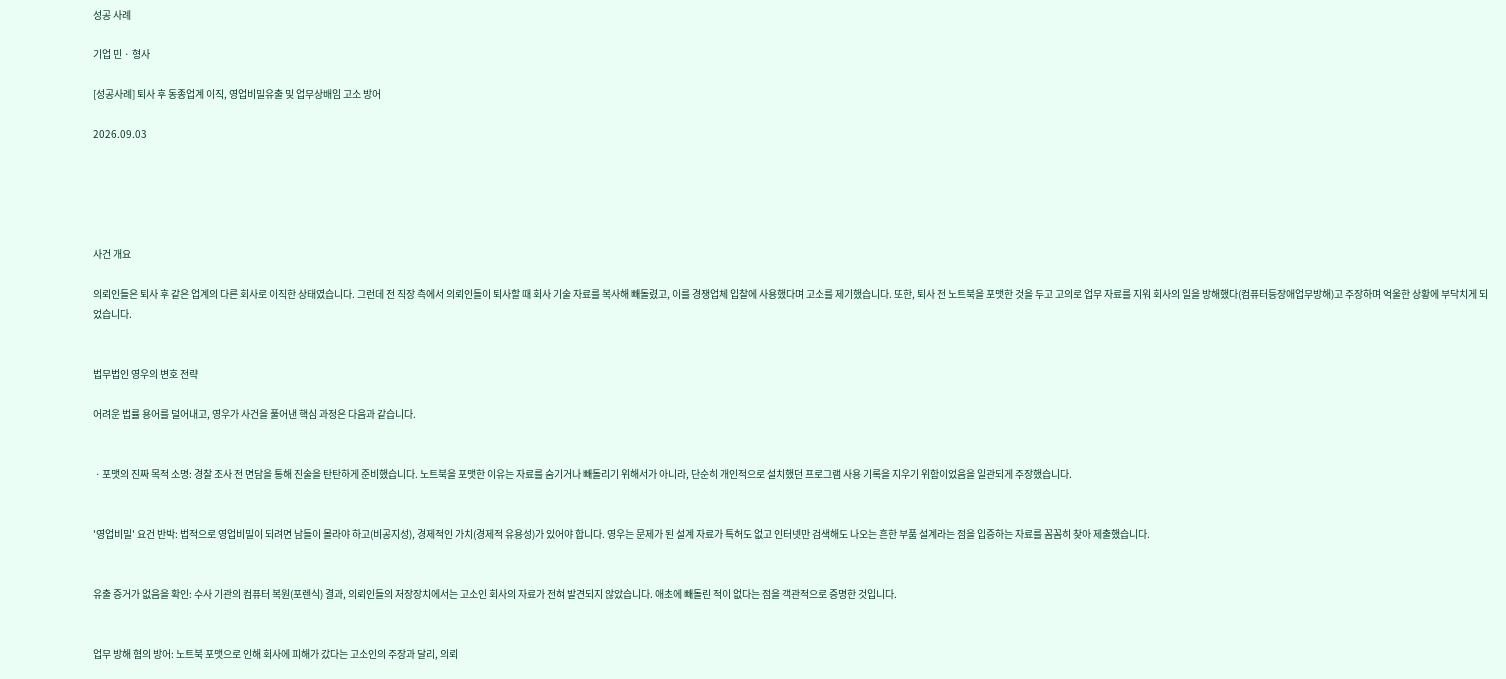성공 사례

기업 민 · 형사

[성공사례] 퇴사 후 동종업계 이직, 영업비밀유출 및 업무상배임 고소 방어

2026.09.03





사건 개요

의뢰인들은 퇴사 후 같은 업계의 다른 회사로 이직한 상태였습니다. 그런데 전 직장 측에서 의뢰인들이 퇴사할 때 회사 기술 자료를 복사해 빼돌렸고, 이를 경쟁업체 입찰에 사용했다며 고소를 제기했습니다. 또한, 퇴사 전 노트북을 포맷한 것을 두고 고의로 업무 자료를 지워 회사의 일을 방해했다(컴퓨터등장애업무방해)고 주장하며 억울한 상황에 부닥치게 되었습니다.


법무법인 영우의 변호 전략

어려운 법률 용어를 덜어내고, 영우가 사건을 풀어낸 핵심 과정은 다음과 같습니다.


ㆍ포맷의 진짜 목적 소명: 경찰 조사 전 면담을 통해 진술을 탄탄하게 준비했습니다. 노트북을 포맷한 이유는 자료를 숨기거나 빼돌리기 위해서가 아니라, 단순히 개인적으로 설치했던 프로그램 사용 기록을 지우기 위함이었음을 일관되게 주장했습니다.


'영업비밀' 요건 반박: 법적으로 영업비밀이 되려면 남들이 몰라야 하고(비공지성), 경제적인 가치(경제적 유용성)가 있어야 합니다. 영우는 문제가 된 설계 자료가 특허도 없고 인터넷만 검색해도 나오는 흔한 부품 설계라는 점을 입증하는 자료를 꼼꼼히 찾아 제출했습니다.


유출 증거가 없음을 확인: 수사 기관의 컴퓨터 복원(포렌식) 결과, 의뢰인들의 저장장치에서는 고소인 회사의 자료가 전혀 발견되지 않았습니다. 애초에 빼돌린 적이 없다는 점을 객관적으로 증명한 것입니다.


업무 방해 혐의 방어: 노트북 포맷으로 인해 회사에 피해가 갔다는 고소인의 주장과 달리, 의뢰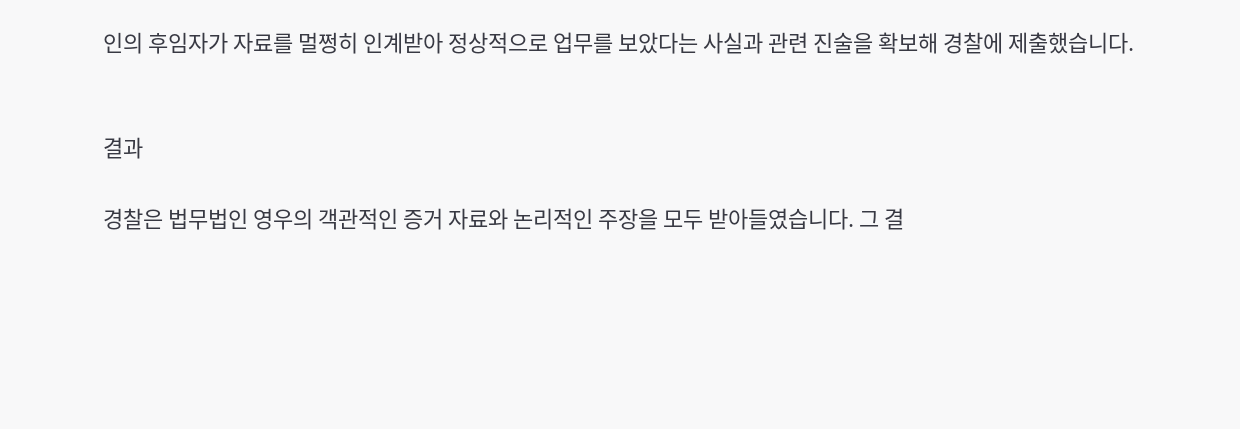인의 후임자가 자료를 멀쩡히 인계받아 정상적으로 업무를 보았다는 사실과 관련 진술을 확보해 경찰에 제출했습니다.


결과

경찰은 법무법인 영우의 객관적인 증거 자료와 논리적인 주장을 모두 받아들였습니다. 그 결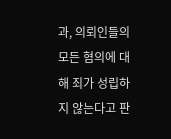과, 의뢰인들의 모든 혐의에 대해 죄가 성립하지 않는다고 판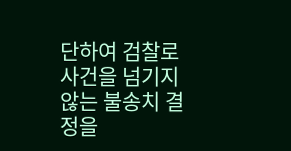단하여 검찰로 사건을 넘기지 않는 불송치 결정을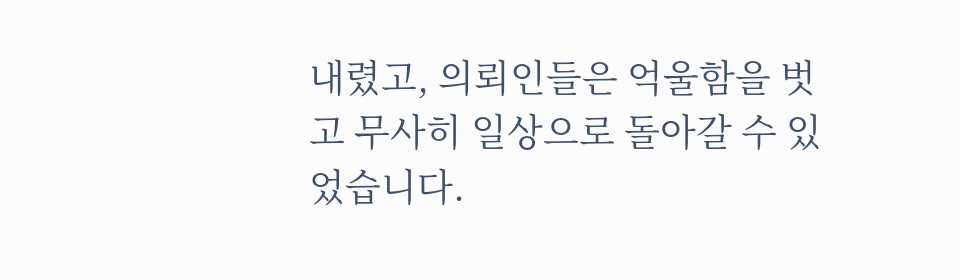내렸고, 의뢰인들은 억울함을 벗고 무사히 일상으로 돌아갈 수 있었습니다.